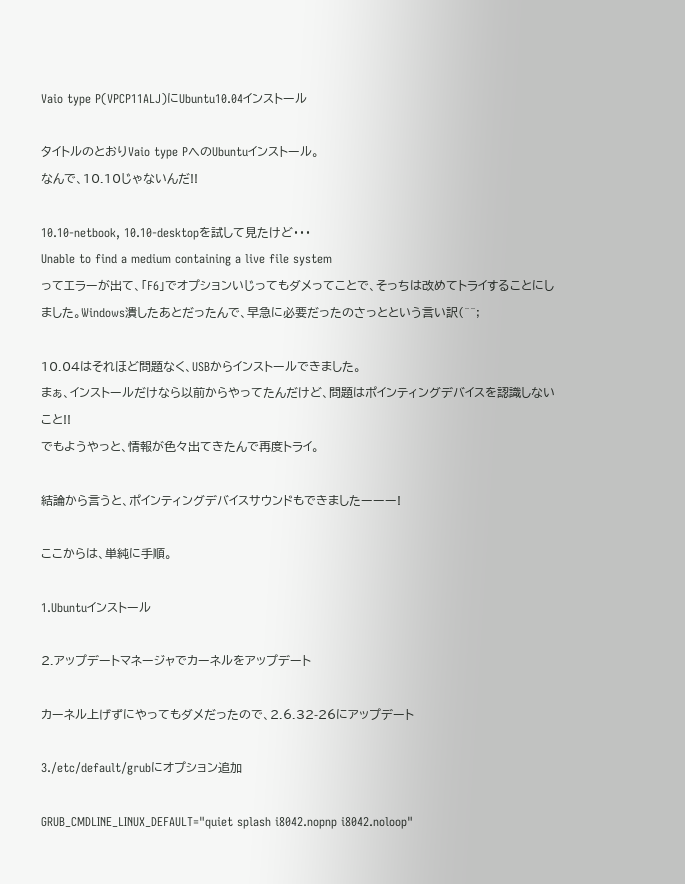Vaio type P(VPCP11ALJ)にUbuntu10.04インストール

タイトルのとおりVaio type PへのUbuntuインストール。
なんで、10.10じゃないんだ!!

10.10-netbook, 10.10-desktopを試して見たけど・・・
Unable to find a medium containing a live file system
ってエラーが出て、「F6」でオプションいじってもダメってことで、そっちは改めてトライすることにしました。Windows潰したあとだったんで、早急に必要だったのさっとという言い訳(^^;

10.04はそれほど問題なく、USBからインストールできました。
まぁ、インストールだけなら以前からやってたんだけど、問題はポインティングデバイスを認識しないこと!!
でもようやっと、情報が色々出てきたんで再度トライ。

結論から言うと、ポインティングデバイスサウンドもできましたーーー!

ここからは、単純に手順。

1.Ubuntuインストール

2.アップデートマネージャでカーネルをアップデート

カーネル上げずにやってもダメだったので、2.6.32-26にアップデート

3./etc/default/grubにオプション追加

GRUB_CMDLINE_LINUX_DEFAULT="quiet splash i8042.nopnp i8042.noloop"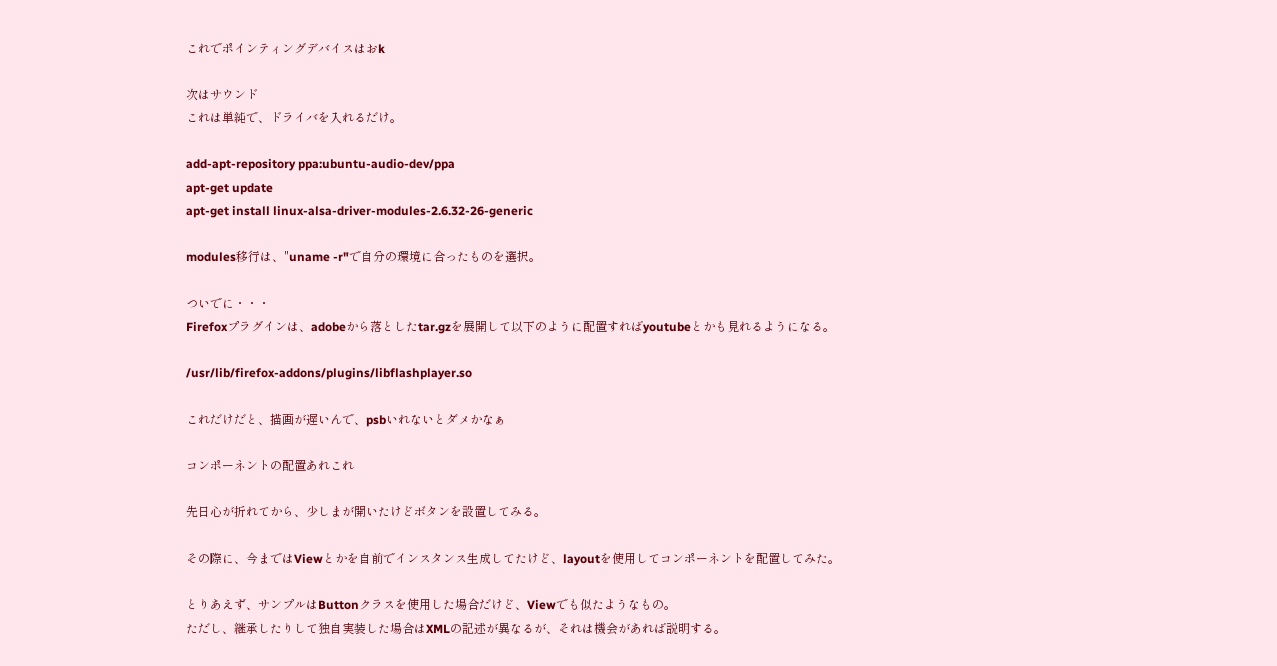これでポインティングデバイスはおk

次はサウンド
これは単純で、ドライバを入れるだけ。

add-apt-repository ppa:ubuntu-audio-dev/ppa
apt-get update
apt-get install linux-alsa-driver-modules-2.6.32-26-generic

modules移行は、"uname -r"で自分の環境に合ったものを選択。

ついでに・・・
Firefoxプラグインは、adobeから落としたtar.gzを展開して以下のように配置すればyoutubeとかも見れるようになる。

/usr/lib/firefox-addons/plugins/libflashplayer.so

これだけだと、描画が遅いんで、psbいれないとダメかなぁ

コンポーネントの配置あれこれ

先日心が折れてから、少しまが開いたけどボタンを設置してみる。

その際に、今まではViewとかを自前でインスタンス生成してたけど、layoutを使用してコンポーネントを配置してみた。

とりあえず、サンプルはButtonクラスを使用した場合だけど、Viewでも似たようなもの。
ただし、継承したりして独自実装した場合はXMLの記述が異なるが、それは機会があれば説明する。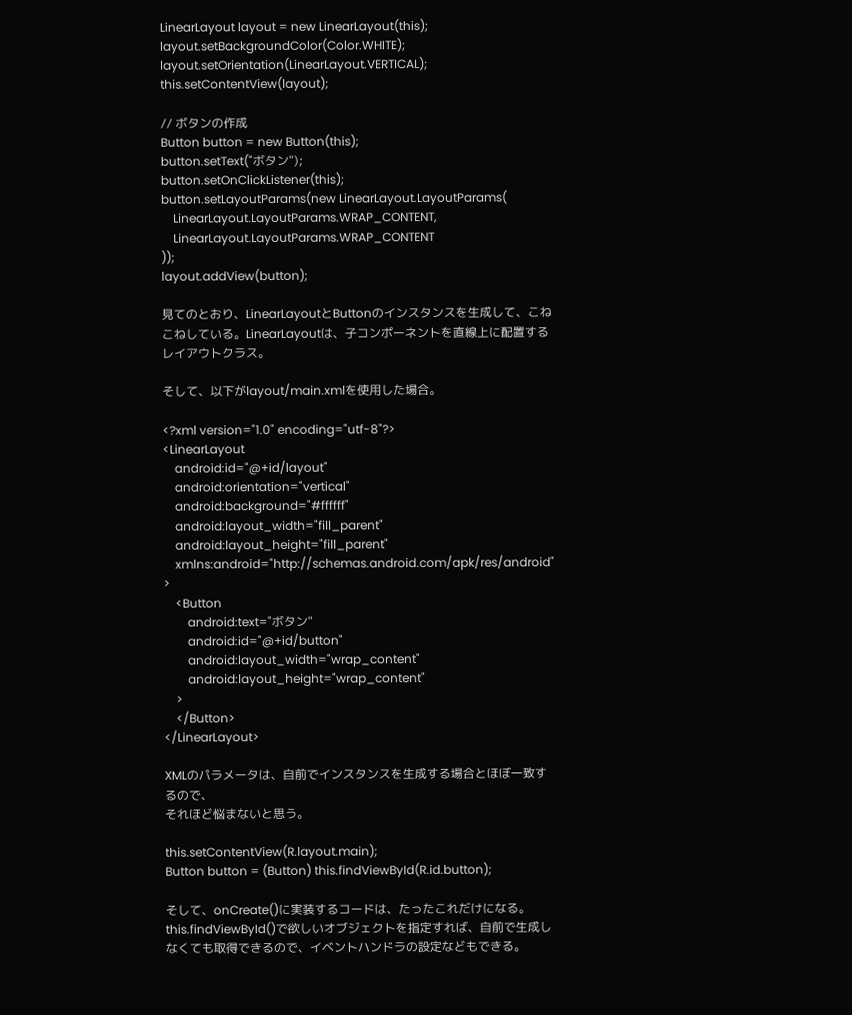LinearLayout layout = new LinearLayout(this);
layout.setBackgroundColor(Color.WHITE);
layout.setOrientation(LinearLayout.VERTICAL);
this.setContentView(layout);

// ボタンの作成
Button button = new Button(this);
button.setText("ボタン");
button.setOnClickListener(this);
button.setLayoutParams(new LinearLayout.LayoutParams(
    LinearLayout.LayoutParams.WRAP_CONTENT,
    LinearLayout.LayoutParams.WRAP_CONTENT
));
layout.addView(button);

見てのとおり、LinearLayoutとButtonのインスタンスを生成して、こねこねしている。LinearLayoutは、子コンポーネントを直線上に配置するレイアウトクラス。

そして、以下がlayout/main.xmlを使用した場合。

<?xml version="1.0" encoding="utf-8"?>
<LinearLayout
    android:id="@+id/layout"
    android:orientation="vertical"
    android:background="#ffffff"
    android:layout_width="fill_parent"
    android:layout_height="fill_parent"
    xmlns:android="http://schemas.android.com/apk/res/android"
>
    <Button
        android:text="ボタン"
        android:id="@+id/button"
        android:layout_width="wrap_content"
        android:layout_height="wrap_content"
    >
    </Button>
</LinearLayout>

XMLのパラメータは、自前でインスタンスを生成する場合とほぼ一致するので、
それほど悩まないと思う。

this.setContentView(R.layout.main);
Button button = (Button) this.findViewById(R.id.button);

そして、onCreate()に実装するコードは、たったこれだけになる。
this.findViewById()で欲しいオブジェクトを指定すれば、自前で生成しなくても取得できるので、イベントハンドラの設定などもできる。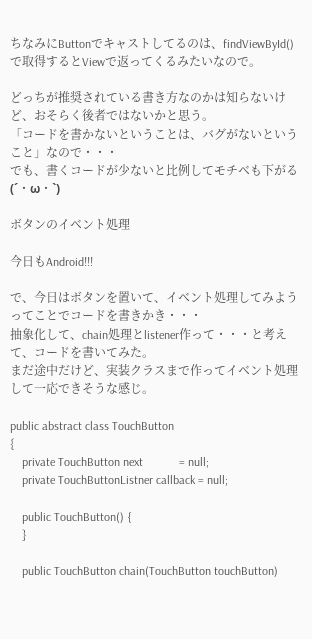ちなみにButtonでキャストしてるのは、findViewById()で取得するとViewで返ってくるみたいなので。

どっちが推奨されている書き方なのかは知らないけど、おそらく後者ではないかと思う。
「コードを書かないということは、バグがないということ」なので・・・
でも、書くコードが少ないと比例してモチベも下がる(´・ω・`)

ボタンのイベント処理

今日もAndroid!!!

で、今日はボタンを置いて、イベント処理してみようってことでコードを書きかき・・・
抽象化して、chain処理とlistener作って・・・と考えて、コードを書いてみた。
まだ途中だけど、実装クラスまで作ってイベント処理して一応できそうな感じ。

public abstract class TouchButton
{
    private TouchButton next            = null;
    private TouchButtonListner callback = null;

    public TouchButton() {
    }

    public TouchButton chain(TouchButton touchButton)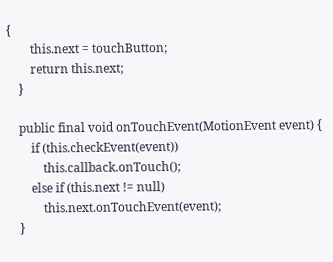{
        this.next = touchButton;
        return this.next;
    }

    public final void onTouchEvent(MotionEvent event) {
        if (this.checkEvent(event))
            this.callback.onTouch();
        else if (this.next != null)
            this.next.onTouchEvent(event);
    }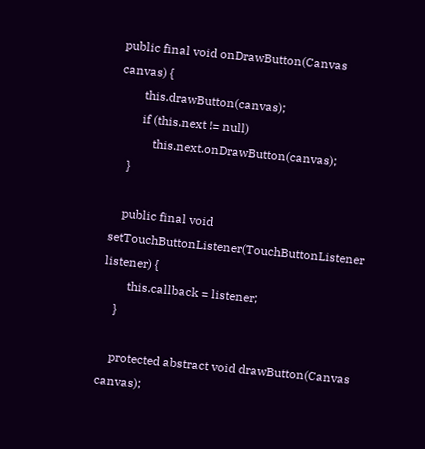public final void onDrawButton(Canvas canvas) {
        this.drawButton(canvas);
        if (this.next != null)
            this.next.onDrawButton(canvas);
    }

    public final void setTouchButtonListener(TouchButtonListener listener) {
        this.callback = listener;
    }

    protected abstract void drawButton(Canvas canvas);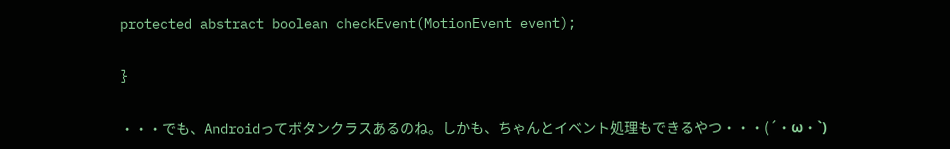protected abstract boolean checkEvent(MotionEvent event);

}

・・・でも、Androidってボタンクラスあるのね。しかも、ちゃんとイベント処理もできるやつ・・・(´・ω・`)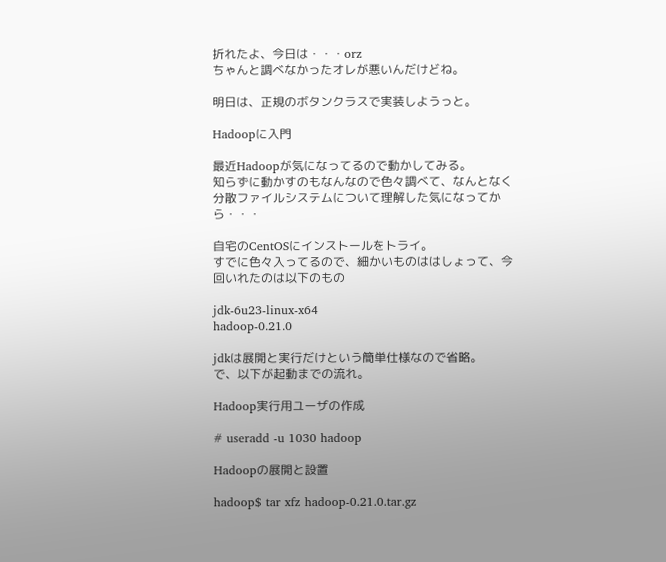折れたよ、今日は・・・orz
ちゃんと調べなかったオレが悪いんだけどね。

明日は、正規のボタンクラスで実装しようっと。

Hadoopに入門

最近Hadoopが気になってるので動かしてみる。
知らずに動かすのもなんなので色々調べて、なんとなく分散ファイルシステムについて理解した気になってから・・・

自宅のCentOSにインストールをトライ。
すでに色々入ってるので、細かいものははしょって、今回いれたのは以下のもの

jdk-6u23-linux-x64
hadoop-0.21.0

jdkは展開と実行だけという簡単仕様なので省略。
で、以下が起動までの流れ。

Hadoop実行用ユーザの作成

# useradd -u 1030 hadoop

Hadoopの展開と設置

hadoop$ tar xfz hadoop-0.21.0.tar.gz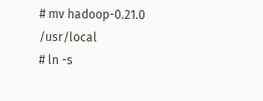# mv hadoop-0.21.0 /usr/local
# ln -s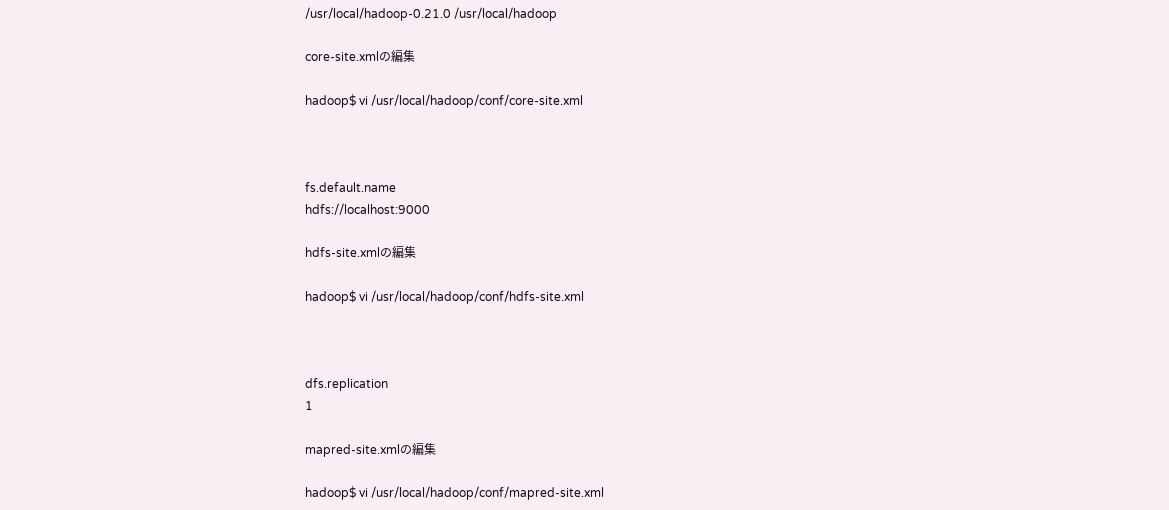/usr/local/hadoop-0.21.0 /usr/local/hadoop

core-site.xmlの編集

hadoop$ vi /usr/local/hadoop/conf/core-site.xml



fs.default.name
hdfs://localhost:9000

hdfs-site.xmlの編集

hadoop$ vi /usr/local/hadoop/conf/hdfs-site.xml



dfs.replication
1

mapred-site.xmlの編集

hadoop$ vi /usr/local/hadoop/conf/mapred-site.xml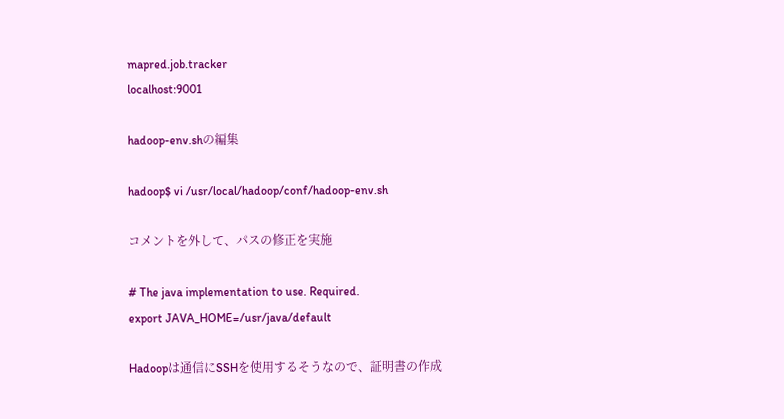mapred.job.tracker
localhost:9001

hadoop-env.shの編集

hadoop$ vi /usr/local/hadoop/conf/hadoop-env.sh

コメントを外して、パスの修正を実施

# The java implementation to use. Required.
export JAVA_HOME=/usr/java/default

Hadoopは通信にSSHを使用するそうなので、証明書の作成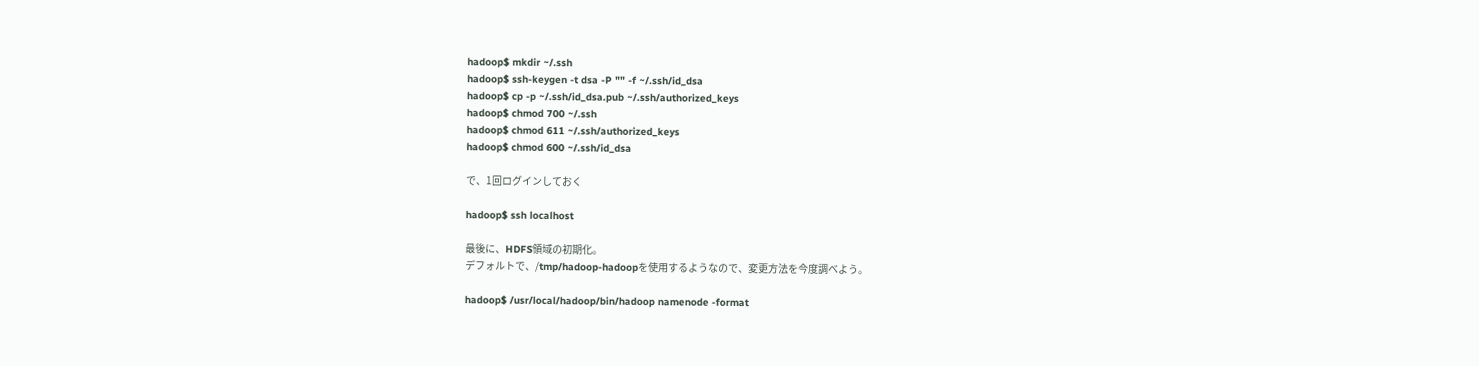hadoop$ mkdir ~/.ssh
hadoop$ ssh-keygen -t dsa -P "" -f ~/.ssh/id_dsa
hadoop$ cp -p ~/.ssh/id_dsa.pub ~/.ssh/authorized_keys
hadoop$ chmod 700 ~/.ssh
hadoop$ chmod 611 ~/.ssh/authorized_keys
hadoop$ chmod 600 ~/.ssh/id_dsa

で、1回ログインしておく

hadoop$ ssh localhost

最後に、HDFS領域の初期化。
デフォルトで、/tmp/hadoop-hadoopを使用するようなので、変更方法を今度調べよう。

hadoop$ /usr/local/hadoop/bin/hadoop namenode -format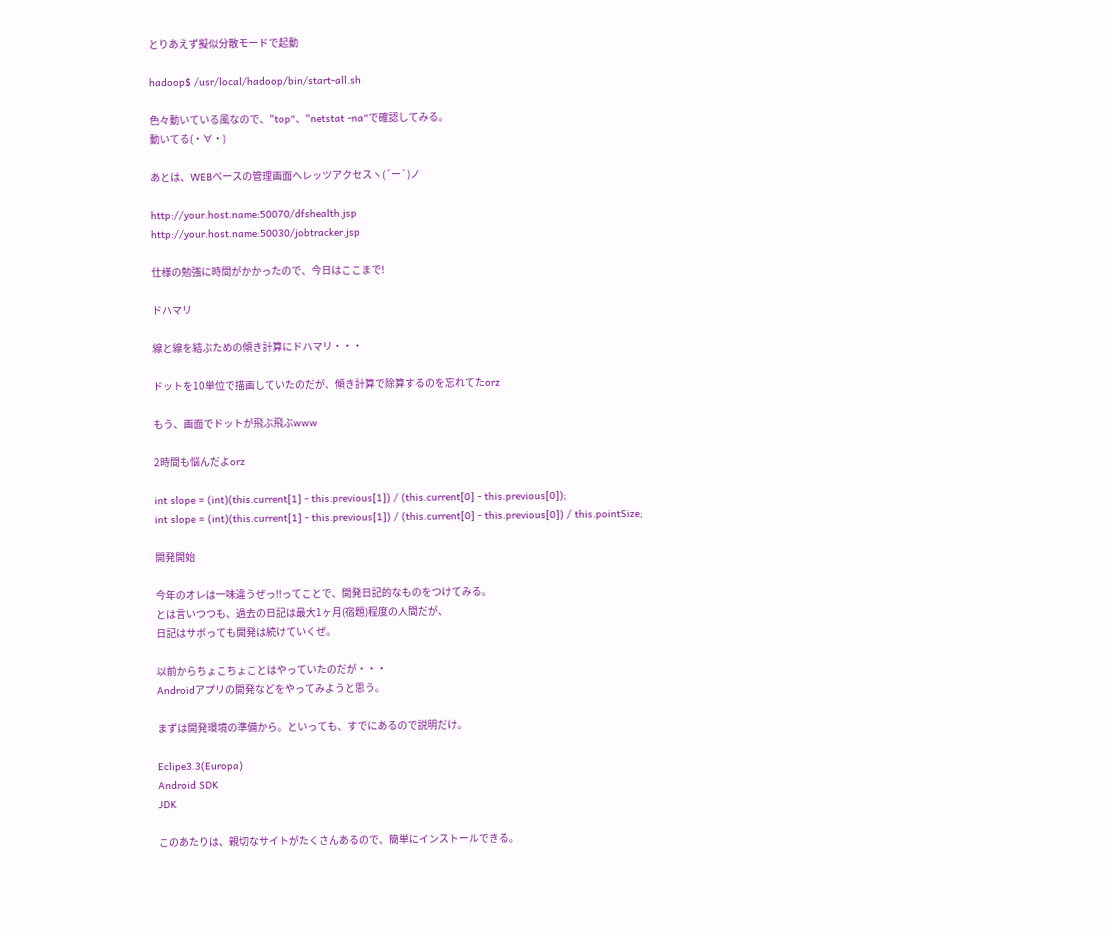とりあえず擬似分散モードで起動

hadoop$ /usr/local/hadoop/bin/start-all.sh

色々動いている風なので、"top"、"netstat -na"で確認してみる。
動いてる(・∀・)

あとは、WEBベースの管理画面へレッツアクセスヽ(´ー`)ノ

http://your.host.name:50070/dfshealth.jsp
http://your.host.name:50030/jobtracker.jsp

仕様の勉強に時間がかかったので、今日はここまで!

ドハマリ

線と線を結ぶための傾き計算にドハマリ・・・

ドットを10単位で描画していたのだが、傾き計算で除算するのを忘れてたorz

もう、画面でドットが飛ぶ飛ぶwww

2時間も悩んだよorz

int slope = (int)(this.current[1] - this.previous[1]) / (this.current[0] - this.previous[0]);
int slope = (int)(this.current[1] - this.previous[1]) / (this.current[0] - this.previous[0]) / this.pointSize;

開発開始

今年のオレは一味違うぜっ!!ってことで、開発日記的なものをつけてみる。
とは言いつつも、過去の日記は最大1ヶ月(宿題)程度の人間だが、
日記はサボっても開発は続けていくぜ。

以前からちょこちょことはやっていたのだが・・・
Androidアプリの開発などをやってみようと思う。

まずは開発環境の準備から。といっても、すでにあるので説明だけ。

Eclipe3.3(Europa)
Android SDK
JDK

このあたりは、親切なサイトがたくさんあるので、簡単にインストールできる。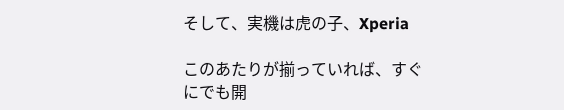そして、実機は虎の子、Xperia

このあたりが揃っていれば、すぐにでも開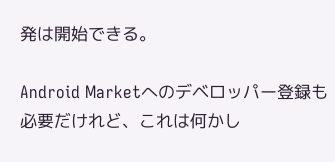発は開始できる。

Android Marketへのデベロッパー登録も必要だけれど、これは何かし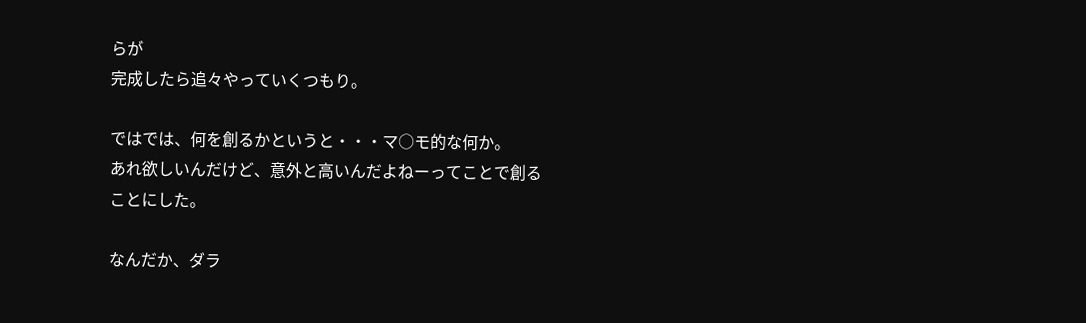らが
完成したら追々やっていくつもり。

ではでは、何を創るかというと・・・マ○モ的な何か。
あれ欲しいんだけど、意外と高いんだよねーってことで創ることにした。

なんだか、ダラ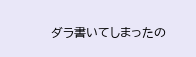ダラ書いてしまったの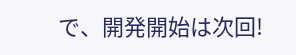で、開発開始は次回!